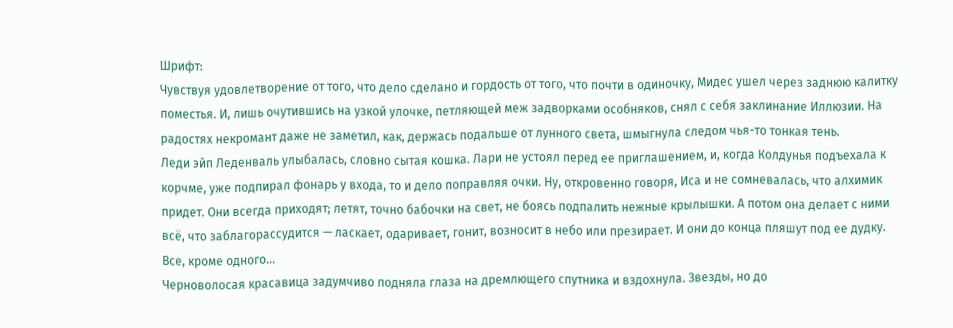Шрифт:
Чувствуя удовлетворение от того, что дело сделано и гордость от того, что почти в одиночку, Мидес ушел через заднюю калитку поместья. И, лишь очутившись на узкой улочке, петляющей меж задворками особняков, снял с себя заклинание Иллюзии. На радостях некромант даже не заметил, как, держась подальше от лунного света, шмыгнула следом чья-то тонкая тень.
Леди эйп Леденваль улыбалась, словно сытая кошка. Лари не устоял перед ее приглашением, и, когда Колдунья подъехала к корчме, уже подпирал фонарь у входа, то и дело поправляя очки. Ну, откровенно говоря, Иса и не сомневалась, что алхимик придет. Они всегда приходят; летят, точно бабочки на свет, не боясь подпалить нежные крылышки. А потом она делает с ними всё, что заблагорассудится — ласкает, одаривает, гонит, возносит в небо или презирает. И они до конца пляшут под ее дудку. Все, кроме одного…
Черноволосая красавица задумчиво подняла глаза на дремлющего спутника и вздохнула. Звезды, но до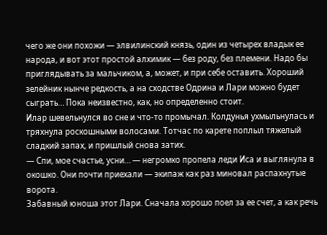чего же они похожи — элвилинский князь, один из четырех владык ее народа, и вот этот простой алхимик — без роду, без племени. Надо бы приглядывать за мальчиком, а, может, и при себе оставить. Хороший зелейник нынче редкость, а на сходстве Одрина и Лари можно будет сыграть… Пока неизвестно, как, но определенно стоит.
Илар шевельнулся во сне и что-то промычал. Колдунья ухмыльнулась и тряхнула роскошными волосами. Тотчас по карете поплыл тяжелый сладкий запах, и пришлый снова затих.
— Спи, мое счастье, усни… — негромко пропела леди Иса и выглянула в окошко. Они почти приехали — экипаж как раз миновал распахнутые ворота.
Забавный юноша этот Лари. Сначала хорошо поел за ее счет, а как речь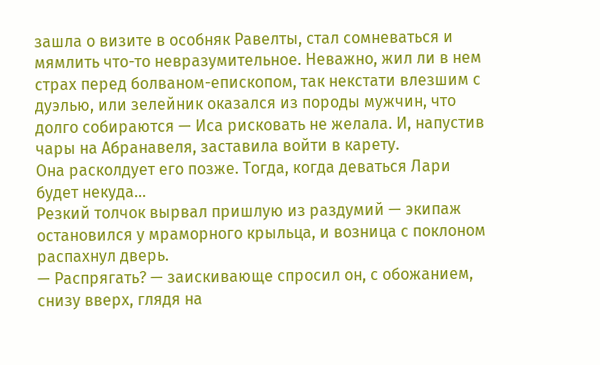зашла о визите в особняк Равелты, стал сомневаться и мямлить что-то невразумительное. Неважно, жил ли в нем страх перед болваном-епископом, так некстати влезшим с дуэлью, или зелейник оказался из породы мужчин, что долго собираются — Иса рисковать не желала. И, напустив чары на Абранавеля, заставила войти в карету.
Она расколдует его позже. Тогда, когда деваться Лари будет некуда…
Резкий толчок вырвал пришлую из раздумий — экипаж остановился у мраморного крыльца, и возница с поклоном распахнул дверь.
— Распрягать? — заискивающе спросил он, с обожанием, снизу вверх, глядя на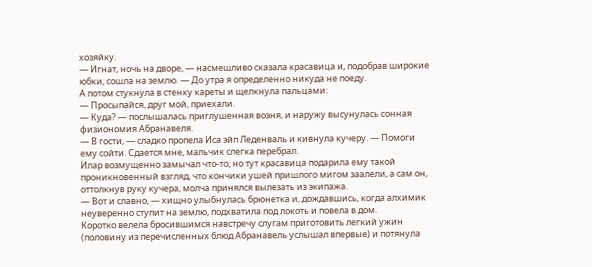хозяйку.
— Игнат, ночь на дворе, — насмешливо сказала красавица и, подобрав широкие юбки, сошла на землю. — До утра я определенно никуда не поеду.
А потом стукнула в стенку кареты и щелкнула пальцами:
— Просыпайся, друг мой, приехали.
— Куда? — послышалась приглушенная возня, и наружу высунулась сонная физиономия Абранавеля.
— В гости, — сладко пропела Иса эйп Леденваль и кивнула кучеру. — Помоги ему сойти. Сдается мне, мальчик слегка перебрал.
Илар возмущенно замычал что-то, но тут красавица подарила ему такой проникновенный взгляд, что кончики ушей пришлого мигом заалели, а сам он, оттолкнув руку кучера, молча принялся вылезать из экипажа.
— Вот и славно, — хищно улыбнулась брюнетка и, дождавшись, когда алхимик неуверенно ступит на землю, подхватила под локоть и повела в дом.
Коротко велела бросившимся навстречу слугам приготовить легкий ужин (половину из перечисленных блюд Абранавель услышал впервые) и потянула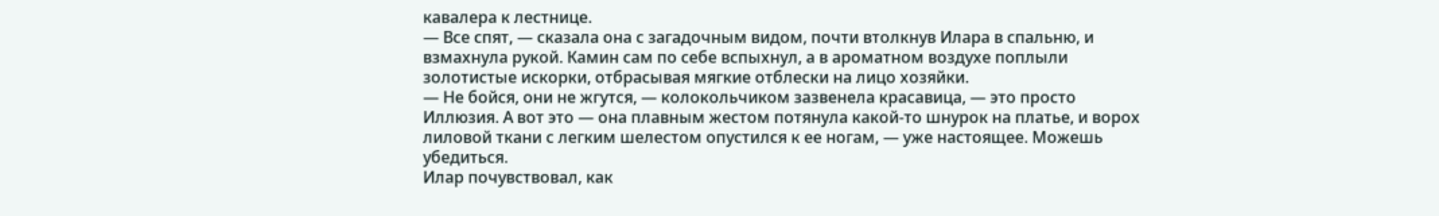кавалера к лестнице.
— Все спят, — сказала она с загадочным видом, почти втолкнув Илара в спальню, и взмахнула рукой. Камин сам по себе вспыхнул, а в ароматном воздухе поплыли золотистые искорки, отбрасывая мягкие отблески на лицо хозяйки.
— Не бойся, они не жгутся, — колокольчиком зазвенела красавица, — это просто Иллюзия. А вот это — она плавным жестом потянула какой-то шнурок на платье, и ворох лиловой ткани с легким шелестом опустился к ее ногам, — уже настоящее. Можешь убедиться.
Илар почувствовал, как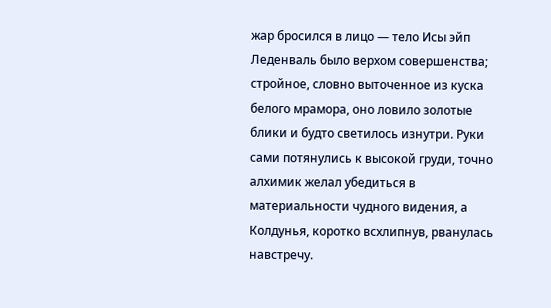жар бросился в лицо — тело Исы эйп Леденваль было верхом совершенства; стройное, словно выточенное из куска белого мрамора, оно ловило золотые блики и будто светилось изнутри. Руки сами потянулись к высокой груди, точно алхимик желал убедиться в материальности чудного видения, а Колдунья, коротко всхлипнув, рванулась навстречу.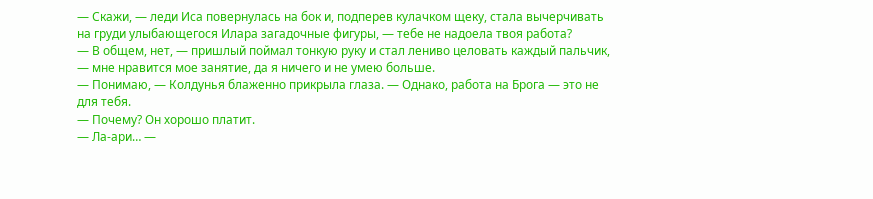— Скажи, — леди Иса повернулась на бок и, подперев кулачком щеку, стала вычерчивать на груди улыбающегося Илара загадочные фигуры, — тебе не надоела твоя работа?
— В общем, нет, — пришлый поймал тонкую руку и стал лениво целовать каждый пальчик, — мне нравится мое занятие, да я ничего и не умею больше.
— Понимаю, — Колдунья блаженно прикрыла глаза. — Однако, работа на Брога — это не для тебя.
— Почему? Он хорошо платит.
— Ла-ари… —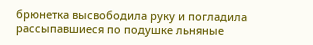брюнетка высвободила руку и погладила рассыпавшиеся по подушке льняные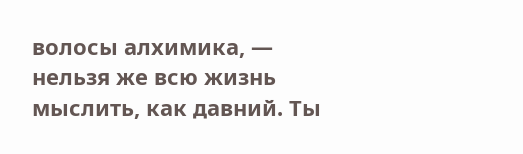волосы алхимика, — нельзя же всю жизнь мыслить, как давний. Ты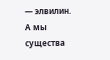— элвилин. А мы существа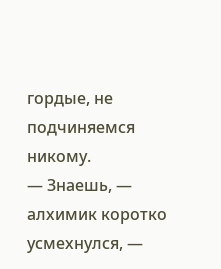гордые, не подчиняемся никому.
— Знаешь, — алхимик коротко усмехнулся, —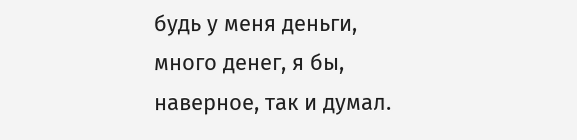будь у меня деньги, много денег, я бы, наверное, так и думал.